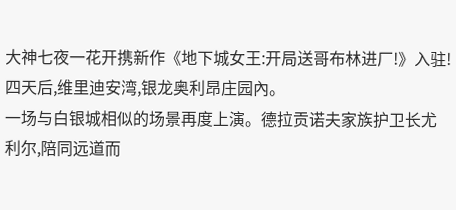大神七夜一花开携新作《地下城女王:开局送哥布林进厂!》入驻!
四天后,维里迪安湾,银龙奥利昂庄园內。
一场与白银城相似的场景再度上演。德拉贡诺夫家族护卫长尤利尔,陪同远道而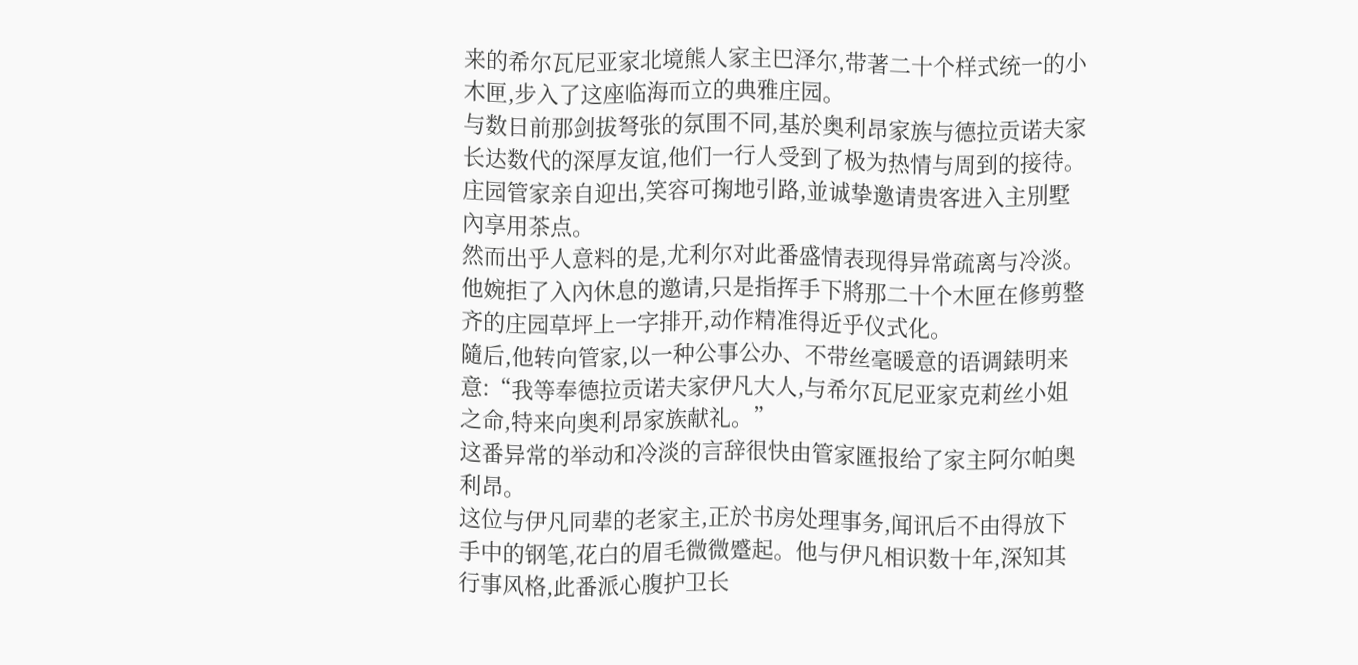来的希尔瓦尼亚家北境熊人家主巴泽尔,带著二十个样式统一的小木匣,步入了这座临海而立的典雅庄园。
与数日前那剑拔弩张的氛围不同,基於奥利昂家族与德拉贡诺夫家长达数代的深厚友谊,他们一行人受到了极为热情与周到的接待。庄园管家亲自迎出,笑容可掬地引路,並诚挚邀请贵客进入主別墅內享用茶点。
然而出乎人意料的是,尤利尔对此番盛情表现得异常疏离与冷淡。他婉拒了入內休息的邀请,只是指挥手下將那二十个木匣在修剪整齐的庄园草坪上一字排开,动作精准得近乎仪式化。
隨后,他转向管家,以一种公事公办、不带丝毫暖意的语调錶明来意:“我等奉德拉贡诺夫家伊凡大人,与希尔瓦尼亚家克莉丝小姐之命,特来向奥利昂家族献礼。”
这番异常的举动和冷淡的言辞很快由管家匯报给了家主阿尔帕奥利昂。
这位与伊凡同辈的老家主,正於书房处理事务,闻讯后不由得放下手中的钢笔,花白的眉毛微微蹙起。他与伊凡相识数十年,深知其行事风格,此番派心腹护卫长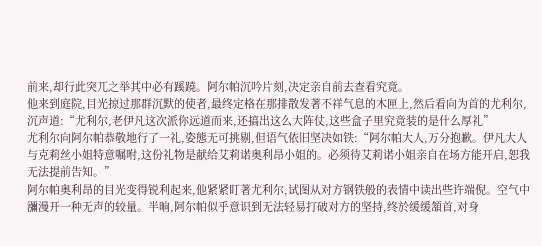前来,却行此突兀之举其中必有蹊蹺。阿尔帕沉吟片刻,决定亲自前去查看究竟。
他来到庭院,目光掠过那群沉默的使者,最终定格在那排散发著不祥气息的木匣上,然后看向为首的尤利尔,沉声道:“尤利尔,老伊凡这次派你远道而来,还搞出这么大阵仗,这些盒子里究竟装的是什么厚礼”
尤利尔向阿尔帕恭敬地行了一礼,姿態无可挑剔,但语气依旧坚决如铁:“阿尔帕大人,万分抱歉。伊凡大人与克莉丝小姐特意嘱咐,这份礼物是献给艾莉诺奥利昂小姐的。必须待艾莉诺小姐亲自在场方能开启,恕我无法提前告知。”
阿尔帕奥利昂的目光变得锐利起来,他紧紧盯著尤利尔,试图从对方钢铁般的表情中读出些许端倪。空气中瀰漫开一种无声的较量。半晌,阿尔帕似乎意识到无法轻易打破对方的坚持,终於缓缓頷首,对身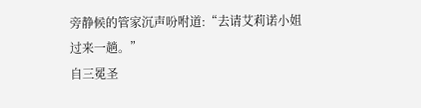旁静候的管家沉声吩咐道:“去请艾莉诺小姐过来一趟。”
自三冕圣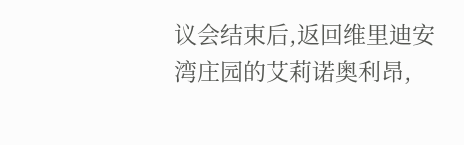议会结束后,返回维里迪安湾庄园的艾莉诺奥利昂,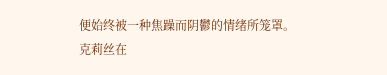便始终被一种焦躁而阴鬱的情绪所笼罩。
克莉丝在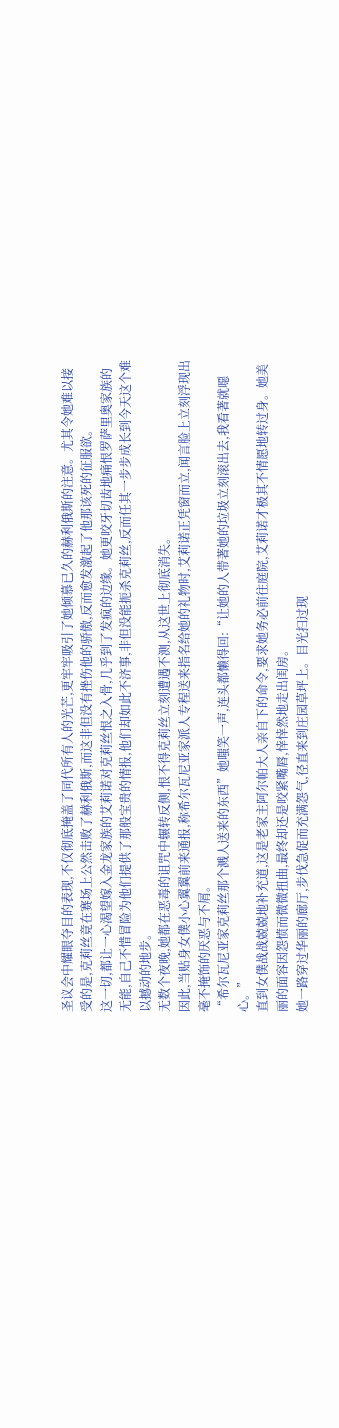圣议会中耀眼夺目的表现,不仅彻底掩盖了同代所有人的光芒,更牢牢吸引了她倾慕已久的赫利俄斯的注意。尤其令她难以接受的是,克莉丝竟在赛场上公然击败了赫利俄斯,而这非但没有挫伤他的骄傲,反而愈发激起了他那该死的征服欲。
这一切,都让一心渴望嫁入金龙家族的艾莉诺对克莉丝恨之入骨,几乎到了发疯的边缘。她更咬牙切齿地痛恨罗萨里奥家族的无能,自己不惜冒险为他们提供了那般宝贵的情报,他们却如此不济事,非但没能扼杀克莉丝,反而任其一步步成长到今天这个难以撼动的地步。
无数个夜晚,她都在恶毒的诅咒中辗转反侧,恨不得克莉丝立刻遭遇不测,从这世上彻底消失。
因此,当贴身女僕小心翼翼前来通报,称希尔瓦尼亚家派人专程送来指名给她的礼物时,艾莉诺正凭窗而立,闻言脸上立刻浮现出毫不掩饰的厌恶与不屑。
“希尔瓦尼亚家克莉丝那个溅人送来的东西”她嗤笑一声,连头都懒得回:“让她的人带著她的垃圾立刻滚出去,我看著就噁心。”
直到女僕战战兢兢地补充道,这是老家主阿尔帕大人亲自下的命令,要求她务必前往庭院,艾莉诺才极其不情愿地转过身。她美丽的面容因怨愤而微微扭曲,最终却还是咬紧嘴唇,悻悻然地走出闺房。
她一路穿过华丽的廊厅,步伐急促而充满怨气,径直来到庄园草坪上。目光扫过现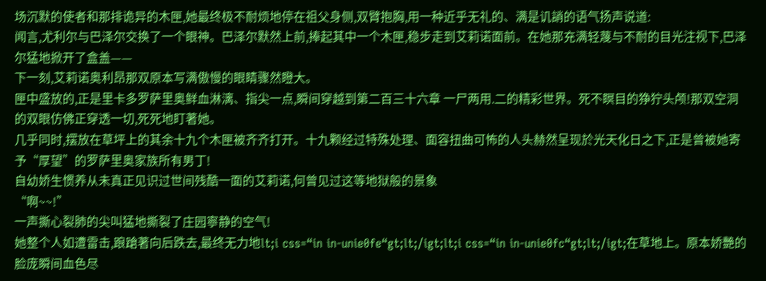场沉默的使者和那排诡异的木匣,她最终极不耐烦地停在祖父身侧,双臂抱胸,用一种近乎无礼的、满是讥誚的语气扬声说道:
闻言,尤利尔与巴泽尔交换了一个眼神。巴泽尔默然上前,捧起其中一个木匣,稳步走到艾莉诺面前。在她那充满轻蔑与不耐的目光注视下,巴泽尔猛地掀开了盒盖——
下一刻,艾莉诺奥利昂那双原本写满傲慢的眼睛骤然瞪大。
匣中盛放的,正是里卡多罗萨里奥鲜血淋漓、指尖一点,瞬间穿越到第二百三十六章 一尸两用.二的精彩世界。死不瞑目的狰狞头颅!那双空洞的双眼仿佛正穿透一切,死死地盯著她。
几乎同时,摆放在草坪上的其余十九个木匣被齐齐打开。十九颗经过特殊处理、面容扭曲可怖的人头赫然呈现於光天化日之下,正是曾被她寄予“厚望”的罗萨里奥家族所有男丁!
自幼娇生惯养从未真正见识过世间残酷一面的艾莉诺,何曾见过这等地狱般的景象
“啊~~!”
一声撕心裂肺的尖叫猛地撕裂了庄园寧静的空气!
她整个人如遭雷击,踉蹌著向后跌去,最终无力地lt;i css=“in in-unie0fe“gt;lt;/igt;lt;i css=“in in-unie0fc“gt;lt;/igt;在草地上。原本娇艷的脸庞瞬间血色尽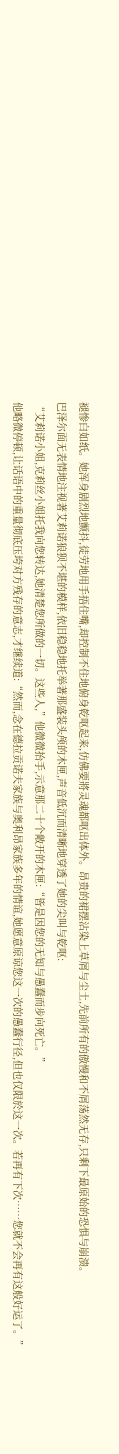褪惨白如纸。她浑身剧烈地颤抖,徒劳地用手捂住嘴,却控制不住地俯身乾呕起来,仿佛要將灵魂都呕出体外。昂贵的裙摆沾染上草屑与尘土,先前所有的傲慢和不屑荡然无存,只剩下最原始的恐惧与崩溃。
巴泽尔面无表情地注视著艾莉诺狼狈不堪的模样,依旧稳稳地托举著那盛装头颅的木匣,声音低沉而清晰地穿透了她的尖叫与乾呕:
“艾莉诺小姐,克莉丝小姐托我向您转达,她清楚您所做的一切。这些人,”他微微抬手,示意那二十个敞开的木匣:“皆是因您的无知与愚蠢而步向死亡。”
他略微停顿,让话语中的重量彻底压垮对方残存的意志,才继续道:“然而,念在德拉贡诺夫家族与奥利昂家族多年的情谊,她愿意原谅您这一次的愚蠢行径,但也仅限於这一次。若再有下次……您就不会再有这般好运了。”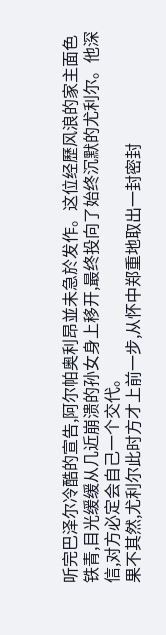听完巴泽尔冷酷的宣告,阿尔帕奥利昂並未急於发作。这位经歷风浪的家主面色铁青,目光缓缓从几近崩溃的孙女身上移开,最终投向了始终沉默的尤利尔。他深信,对方必定会自己一个交代。
果不其然,尤利尔此时方才上前一步,从怀中郑重地取出一封密封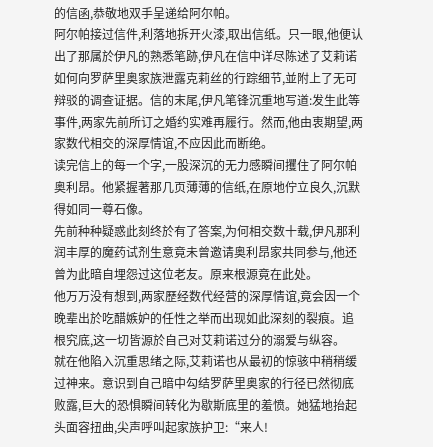的信函,恭敬地双手呈递给阿尔帕。
阿尔帕接过信件,利落地拆开火漆,取出信纸。只一眼,他便认出了那属於伊凡的熟悉笔跡,伊凡在信中详尽陈述了艾莉诺如何向罗萨里奥家族泄露克莉丝的行踪细节,並附上了无可辩驳的调查证据。信的末尾,伊凡笔锋沉重地写道:发生此等事件,两家先前所订之婚约实难再履行。然而,他由衷期望,两家数代相交的深厚情谊,不应因此而断绝。
读完信上的每一个字,一股深沉的无力感瞬间攫住了阿尔帕奥利昂。他紧握著那几页薄薄的信纸,在原地佇立良久,沉默得如同一尊石像。
先前种种疑惑此刻终於有了答案,为何相交数十载,伊凡那利润丰厚的魔药试剂生意竟未曾邀请奥利昂家共同参与,他还曾为此暗自埋怨过这位老友。原来根源竟在此处。
他万万没有想到,两家歷经数代经营的深厚情谊,竟会因一个晚辈出於吃醋嫉妒的任性之举而出现如此深刻的裂痕。追根究底,这一切皆源於自己对艾莉诺过分的溺爱与纵容。
就在他陷入沉重思绪之际,艾莉诺也从最初的惊骇中稍稍缓过神来。意识到自己暗中勾结罗萨里奥家的行径已然彻底败露,巨大的恐惧瞬间转化为歇斯底里的羞愤。她猛地抬起头面容扭曲,尖声呼叫起家族护卫:“来人!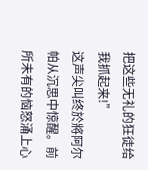把这些无礼的狂徒给我抓起来!”
这声尖叫终於將阿尔帕从沉思中惊醒。前所未有的恼怒涌上心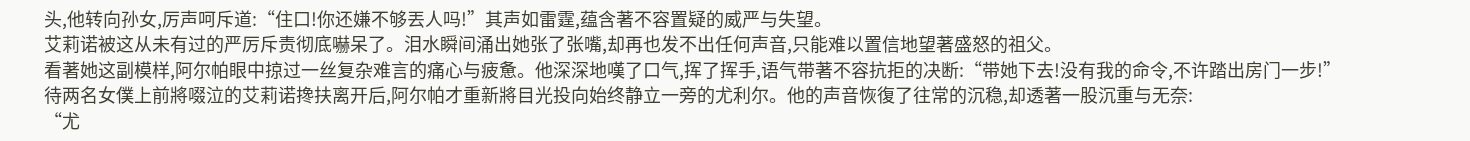头,他转向孙女,厉声呵斥道:“住口!你还嫌不够丟人吗!”其声如雷霆,蕴含著不容置疑的威严与失望。
艾莉诺被这从未有过的严厉斥责彻底嚇呆了。泪水瞬间涌出她张了张嘴,却再也发不出任何声音,只能难以置信地望著盛怒的祖父。
看著她这副模样,阿尔帕眼中掠过一丝复杂难言的痛心与疲惫。他深深地嘆了口气,挥了挥手,语气带著不容抗拒的决断:“带她下去!没有我的命令,不许踏出房门一步!”
待两名女僕上前將啜泣的艾莉诺搀扶离开后,阿尔帕才重新將目光投向始终静立一旁的尤利尔。他的声音恢復了往常的沉稳,却透著一股沉重与无奈:
“尤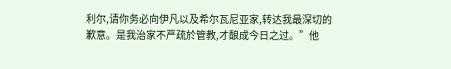利尔,请你务必向伊凡以及希尔瓦尼亚家,转达我最深切的歉意。是我治家不严疏於管教,才酿成今日之过。”他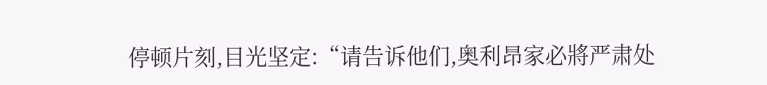停顿片刻,目光坚定:“请告诉他们,奥利昂家必將严肃处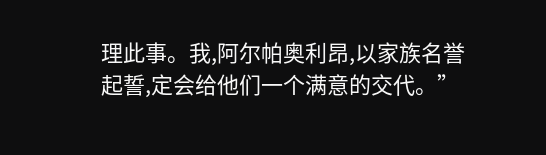理此事。我,阿尔帕奥利昂,以家族名誉起誓,定会给他们一个满意的交代。”